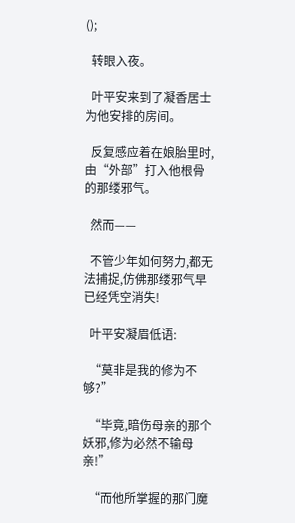();

  转眼入夜。

  叶平安来到了凝香居士为他安排的房间。

  反复感应着在娘胎里时,由“外部”打入他根骨的那缕邪气。

  然而——

  不管少年如何努力,都无法捕捉,仿佛那缕邪气早已经凭空消失!

  叶平安凝眉低语:

  “莫非是我的修为不够?”

  “毕竟,暗伤母亲的那个妖邪,修为必然不输母亲!”

  “而他所掌握的那门魔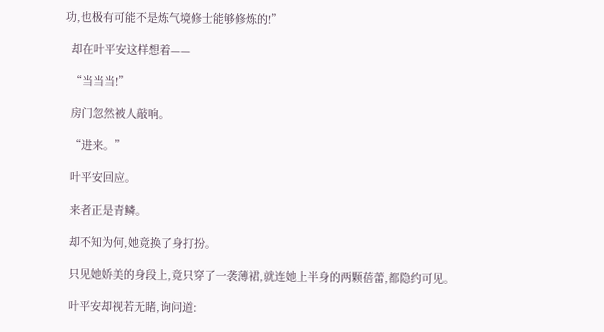功,也极有可能不是炼气境修士能够修炼的!”

  却在叶平安这样想着——

  “当当当!”

  房门忽然被人敲响。

  “进来。”

  叶平安回应。

  来者正是青鳞。

  却不知为何,她竟换了身打扮。

  只见她娇美的身段上,竟只穿了一袭薄裙,就连她上半身的两颗蓓蕾,都隐约可见。

  叶平安却视若无睹,询问道: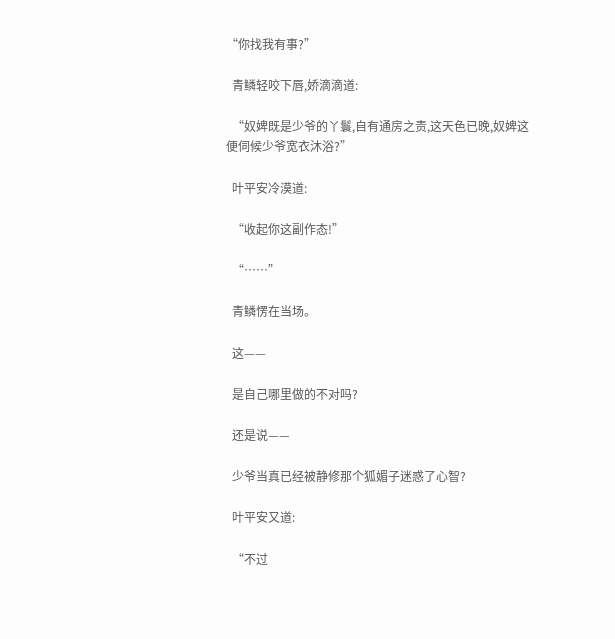“你找我有事?”

  青鳞轻咬下唇,娇滴滴道:

  “奴婢既是少爷的丫鬟,自有通房之责,这天色已晚,奴婢这便伺候少爷宽衣沐浴?”

  叶平安冷漠道:

  “收起你这副作态!”

  “……”

  青鳞愣在当场。

  这——

  是自己哪里做的不对吗?

  还是说——

  少爷当真已经被静修那个狐媚子迷惑了心智?

  叶平安又道:

  “不过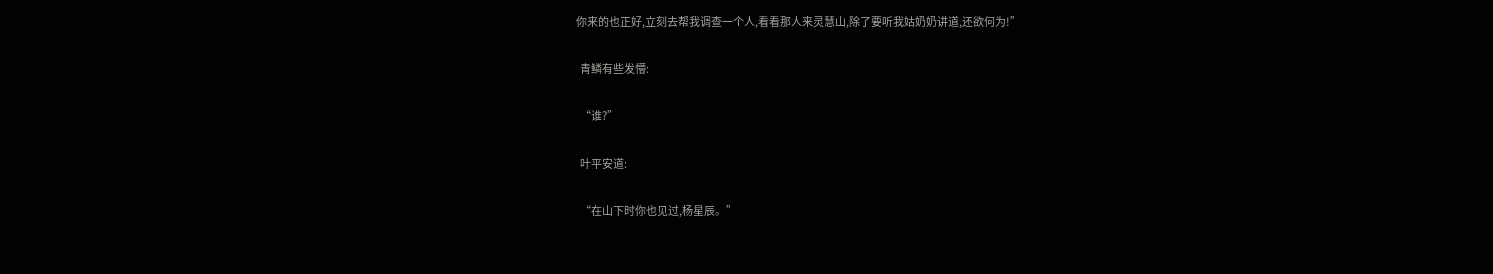你来的也正好,立刻去帮我调查一个人,看看那人来灵慧山,除了要听我姑奶奶讲道,还欲何为!”

  青鳞有些发懵:

  “谁?”

  叶平安道:

  “在山下时你也见过,杨星辰。”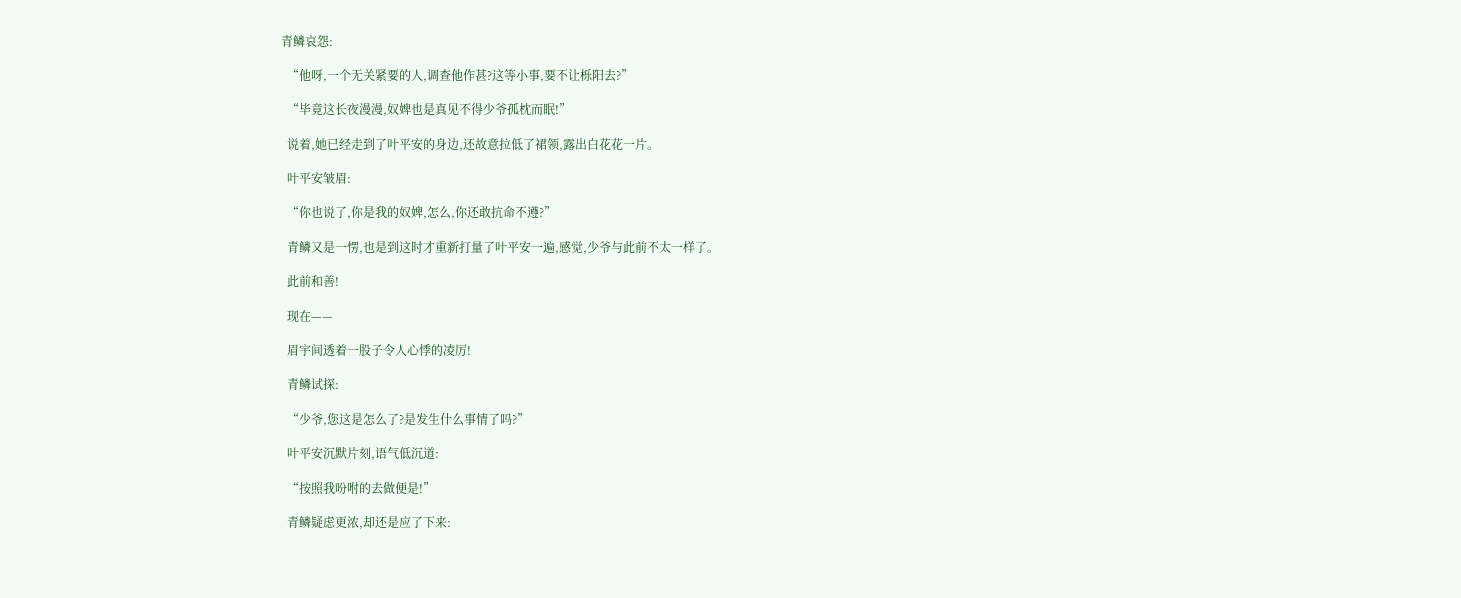青鳞哀怨:

  “他呀,一个无关紧要的人,调查他作甚?这等小事,要不让栎阳去?”

  “毕竟这长夜漫漫,奴婢也是真见不得少爷孤枕而眠!”

  说着,她已经走到了叶平安的身边,还故意拉低了裙领,露出白花花一片。

  叶平安皱眉:

  “你也说了,你是我的奴婢,怎么,你还敢抗命不遵?”

  青鳞又是一愣,也是到这时才重新打量了叶平安一遍,感觉,少爷与此前不太一样了。

  此前和善!

  现在——

  眉宇间透着一股子令人心悸的凌厉!

  青鳞试探:

  “少爷,您这是怎么了?是发生什么事情了吗?”

  叶平安沉默片刻,语气低沉道:

  “按照我吩咐的去做便是!”

  青鳞疑虑更浓,却还是应了下来: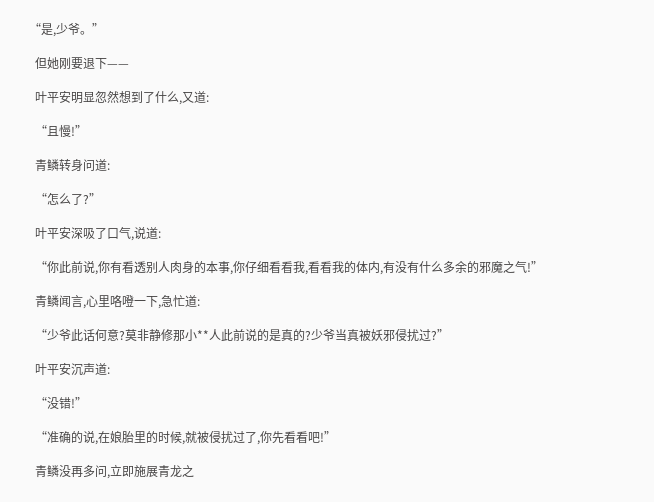“是,少爷。”

  但她刚要退下——

  叶平安明显忽然想到了什么,又道:

  “且慢!”

  青鳞转身问道:

  “怎么了?”

  叶平安深吸了口气,说道:

  “你此前说,你有看透别人肉身的本事,你仔细看看我,看看我的体内,有没有什么多余的邪魔之气!”

  青鳞闻言,心里咯噔一下,急忙道:

  “少爷此话何意?莫非静修那小**人此前说的是真的?少爷当真被妖邪侵扰过?”

  叶平安沉声道:

  “没错!”

  “准确的说,在娘胎里的时候,就被侵扰过了,你先看看吧!”

  青鳞没再多问,立即施展青龙之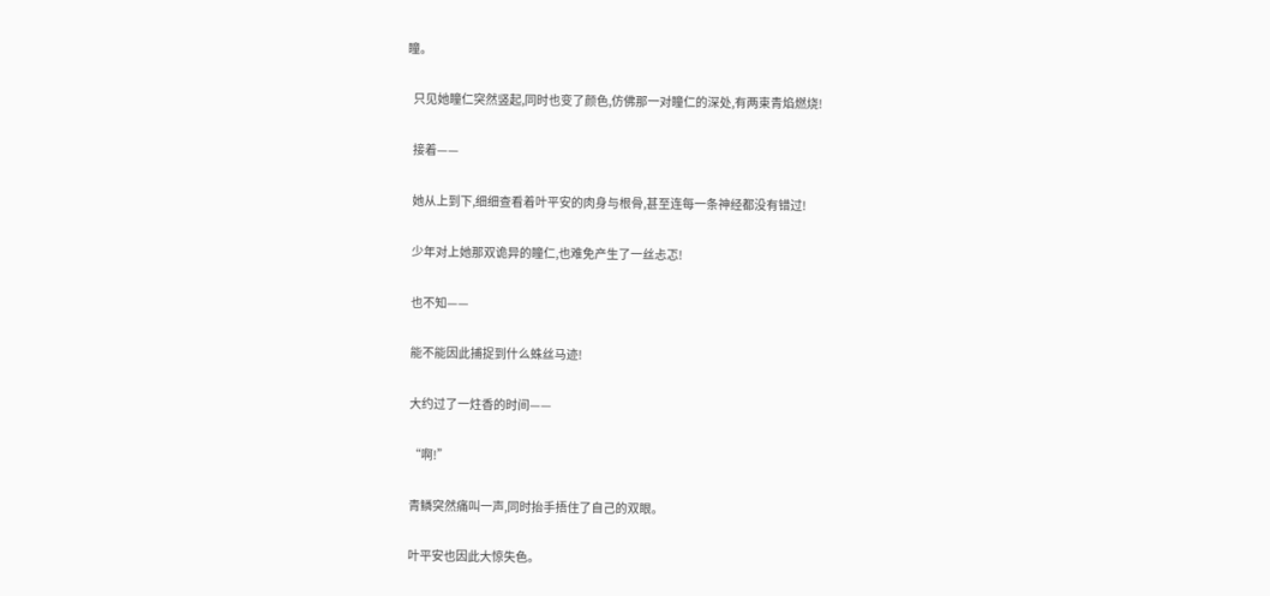瞳。

  只见她瞳仁突然竖起,同时也变了颜色,仿佛那一对瞳仁的深处,有两束青焰燃烧!

  接着——

  她从上到下,细细查看着叶平安的肉身与根骨,甚至连每一条神经都没有错过!

  少年对上她那双诡异的瞳仁,也难免产生了一丝忐忑!

  也不知——

  能不能因此捕捉到什么蛛丝马迹!

  大约过了一炷香的时间——

  “啊!”

  青鳞突然痛叫一声,同时抬手捂住了自己的双眼。

  叶平安也因此大惊失色。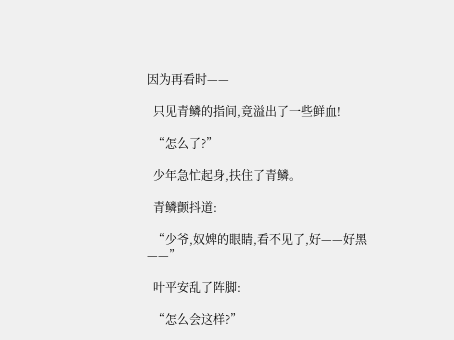因为再看时——

  只见青鳞的指间,竟溢出了一些鲜血!

  “怎么了?”

  少年急忙起身,扶住了青鳞。

  青鳞颤抖道:

  “少爷,奴婢的眼睛,看不见了,好——好黑——”

  叶平安乱了阵脚:

  “怎么会这样?”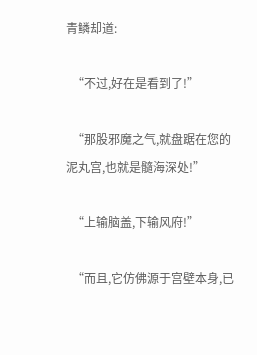青鳞却道:

  “不过,好在是看到了!”

  “那股邪魔之气,就盘踞在您的泥丸宫,也就是髓海深处!”

  “上输脑盖,下输风府!”

  “而且,它仿佛源于宫壁本身,已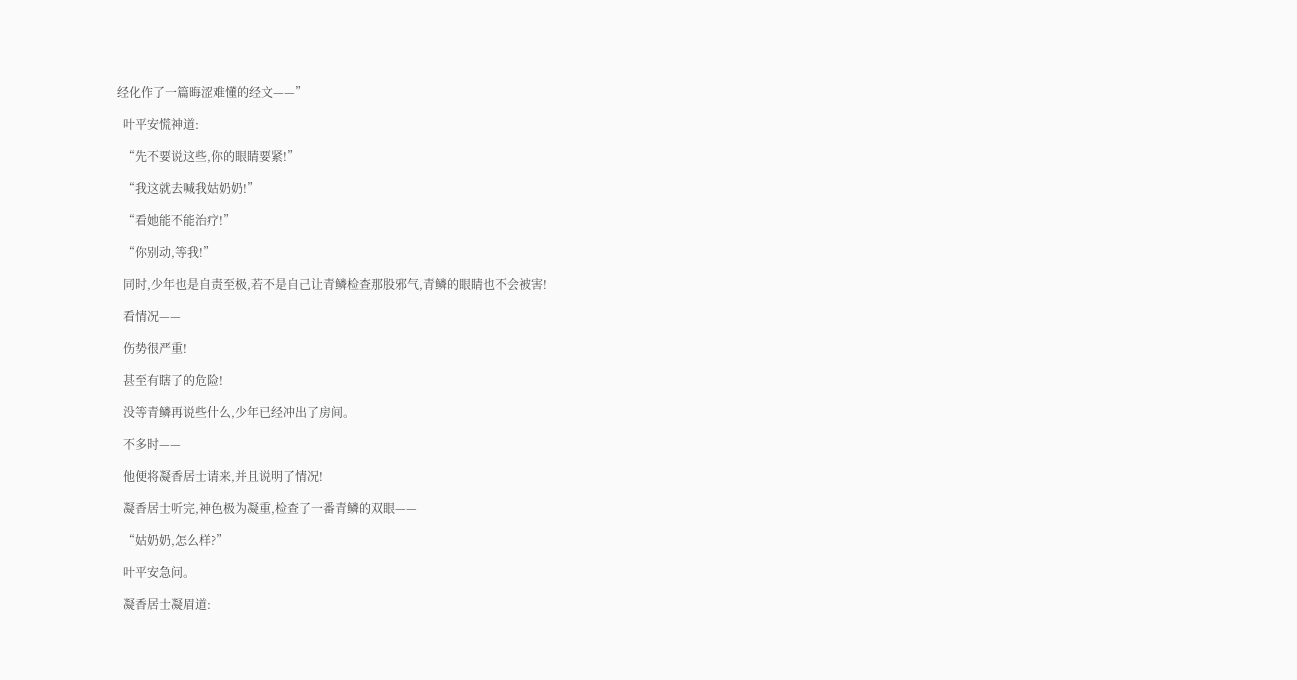经化作了一篇晦涩难懂的经文——”

  叶平安慌神道:

  “先不要说这些,你的眼睛要紧!”

  “我这就去喊我姑奶奶!”

  “看她能不能治疗!”

  “你别动,等我!”

  同时,少年也是自责至极,若不是自己让青鳞检查那股邪气,青鳞的眼睛也不会被害!

  看情况——

  伤势很严重!

  甚至有瞎了的危险!

  没等青鳞再说些什么,少年已经冲出了房间。

  不多时——

  他便将凝香居士请来,并且说明了情况!

  凝香居士听完,神色极为凝重,检查了一番青鳞的双眼——

  “姑奶奶,怎么样?”

  叶平安急问。

  凝香居士凝眉道: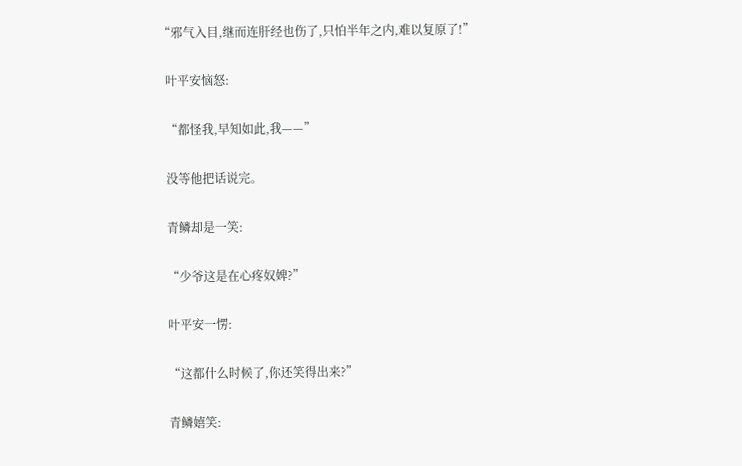“邪气入目,继而连肝经也伤了,只怕半年之内,难以复原了!”

  叶平安恼怒:

  “都怪我,早知如此,我——”

  没等他把话说完。

  青鳞却是一笑:

  “少爷这是在心疼奴婢?”

  叶平安一愣:

  “这都什么时候了,你还笑得出来?”

  青鳞嬉笑: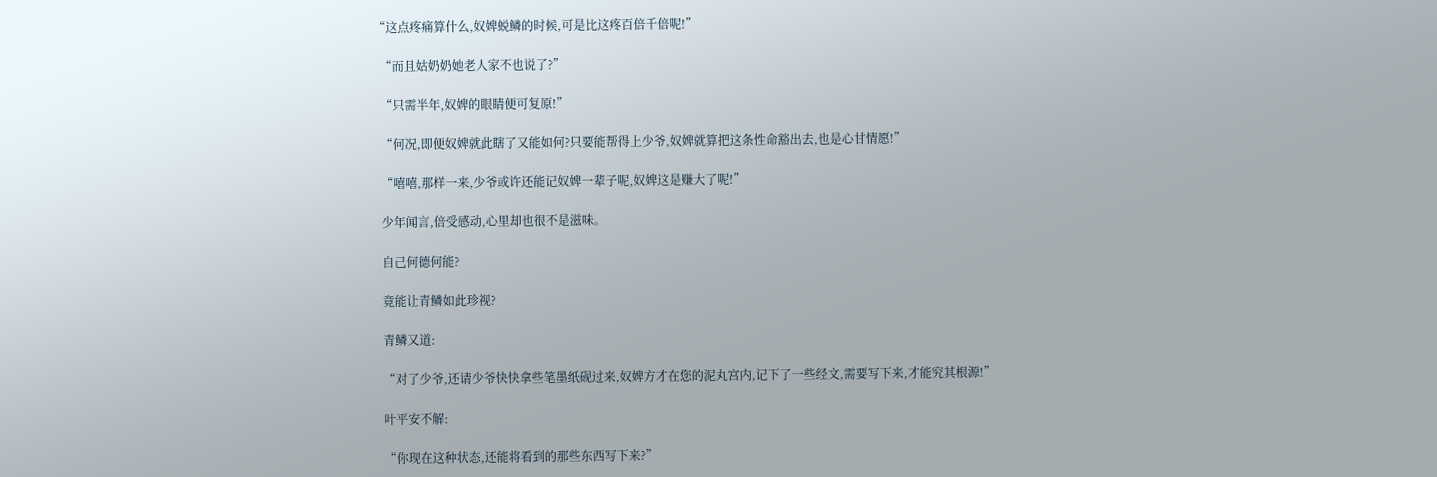“这点疼痛算什么,奴婢蜕鳞的时候,可是比这疼百倍千倍呢!”

  “而且姑奶奶她老人家不也说了?”

  “只需半年,奴婢的眼睛便可复原!”

  “何况,即便奴婢就此瞎了又能如何?只要能帮得上少爷,奴婢就算把这条性命豁出去,也是心甘情愿!”

  “嘻嘻,那样一来,少爷或许还能记奴婢一辈子呢,奴婢这是赚大了呢!”

  少年闻言,倍受感动,心里却也很不是滋味。

  自己何德何能?

  竟能让青鳞如此珍视?

  青鳞又道:

  “对了少爷,还请少爷快快拿些笔墨纸砚过来,奴婢方才在您的泥丸宫内,记下了一些经文,需要写下来,才能究其根源!”

  叶平安不解:

  “你现在这种状态,还能将看到的那些东西写下来?”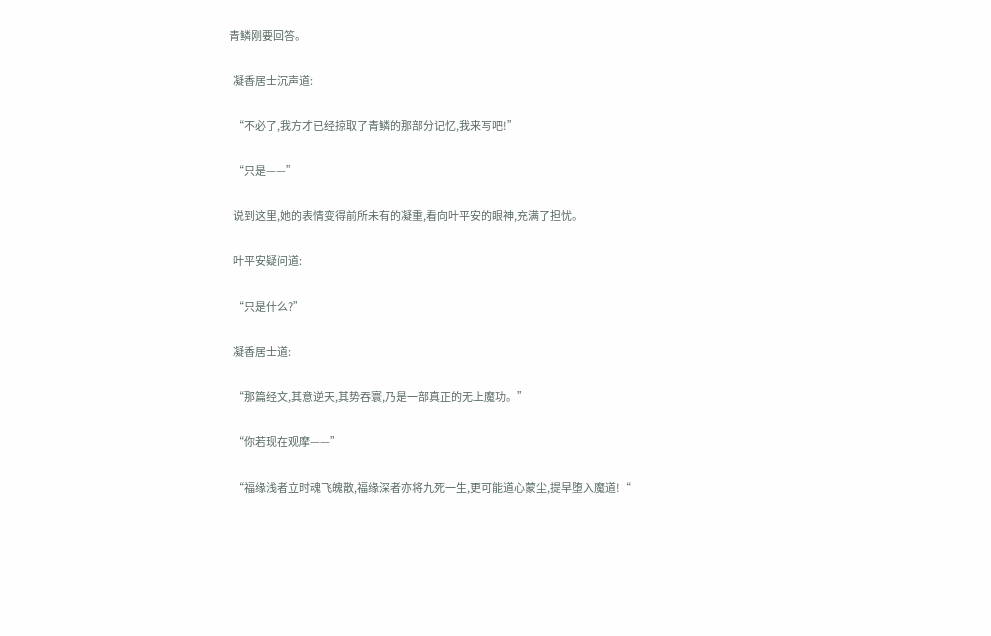青鳞刚要回答。

  凝香居士沉声道:

  “不必了,我方才已经掠取了青鳞的那部分记忆,我来写吧!”

  “只是——”

  说到这里,她的表情变得前所未有的凝重,看向叶平安的眼神,充满了担忧。

  叶平安疑问道:

  “只是什么?”

  凝香居士道:

  “那篇经文,其意逆天,其势吞寰,乃是一部真正的无上魔功。”

  “你若现在观摩——”

  “福缘浅者立时魂飞魄散,福缘深者亦将九死一生,更可能道心蒙尘,提早堕入魔道!“